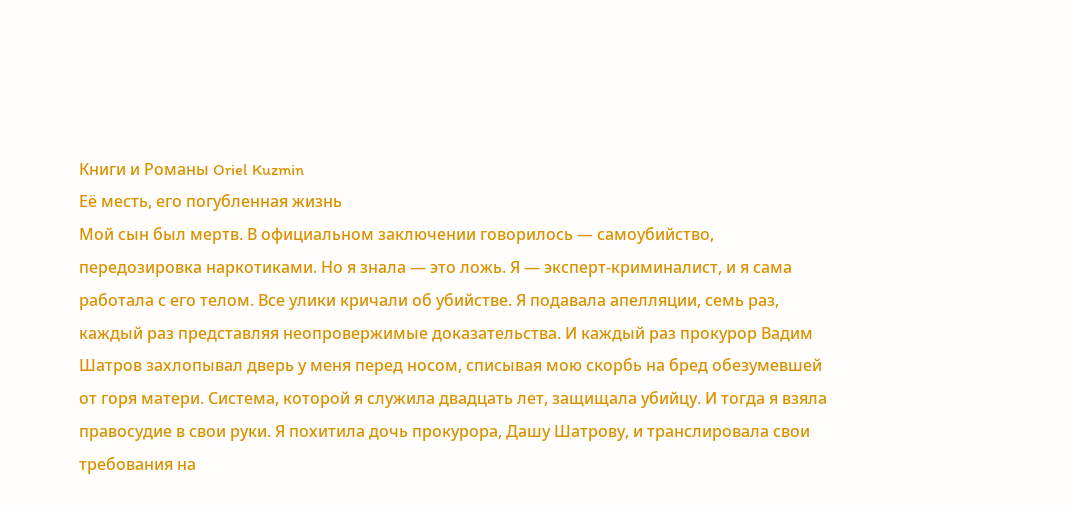Книги и Романы Oriel Kuzmin
Её месть, его погубленная жизнь
Мой сын был мертв. В официальном заключении говорилось — самоубийство, передозировка наркотиками. Но я знала — это ложь. Я — эксперт-криминалист, и я сама работала с его телом. Все улики кричали об убийстве. Я подавала апелляции, семь раз, каждый раз представляя неопровержимые доказательства. И каждый раз прокурор Вадим Шатров захлопывал дверь у меня перед носом, списывая мою скорбь на бред обезумевшей от горя матери. Система, которой я служила двадцать лет, защищала убийцу. И тогда я взяла правосудие в свои руки. Я похитила дочь прокурора, Дашу Шатрову, и транслировала свои требования на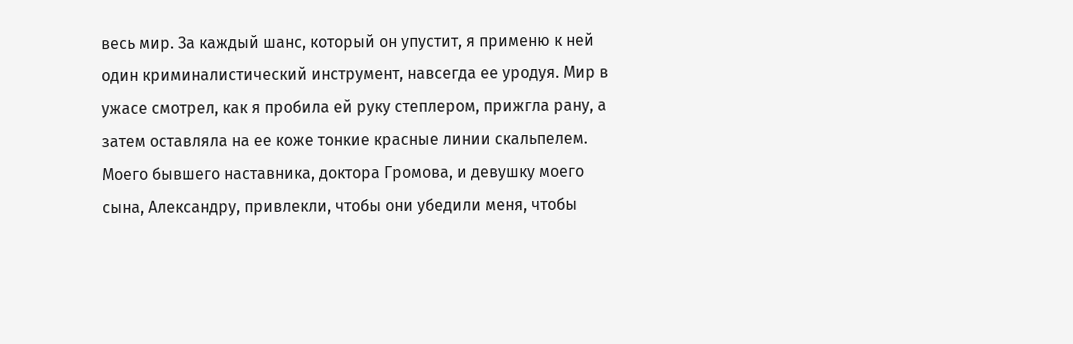весь мир. За каждый шанс, который он упустит, я применю к ней один криминалистический инструмент, навсегда ее уродуя. Мир в ужасе смотрел, как я пробила ей руку степлером, прижгла рану, а затем оставляла на ее коже тонкие красные линии скальпелем. Моего бывшего наставника, доктора Громова, и девушку моего сына, Александру, привлекли, чтобы они убедили меня, чтобы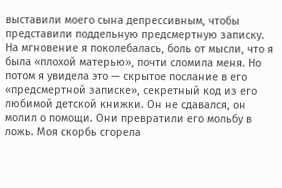выставили моего сына депрессивным, чтобы представили поддельную предсмертную записку. На мгновение я поколебалась, боль от мысли, что я была «плохой матерью», почти сломила меня. Но потом я увидела это — скрытое послание в его «предсмертной записке», секретный код из его любимой детской книжки. Он не сдавался, он молил о помощи. Они превратили его мольбу в ложь. Моя скорбь сгорела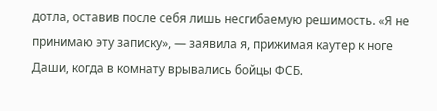дотла, оставив после себя лишь несгибаемую решимость. «Я не принимаю эту записку», — заявила я, прижимая каутер к ноге Даши, когда в комнату врывались бойцы ФСБ.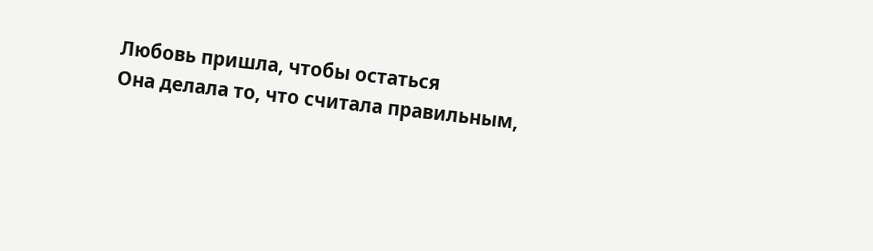Любовь пришла, чтобы остаться
Она делала то, что считала правильным,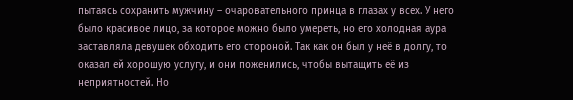пытаясь сохранить мужчину – очаровательного принца в глазах у всех. У него было красивое лицо, за которое можно было умереть, но его холодная аура заставляла девушек обходить его стороной. Так как он был у неё в долгу, то оказал ей хорошую услугу, и они поженились, чтобы вытащить её из неприятностей. Но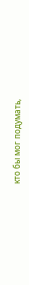кто бы мог подумать,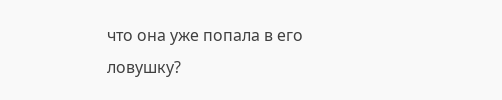что она уже попала в его ловушку?